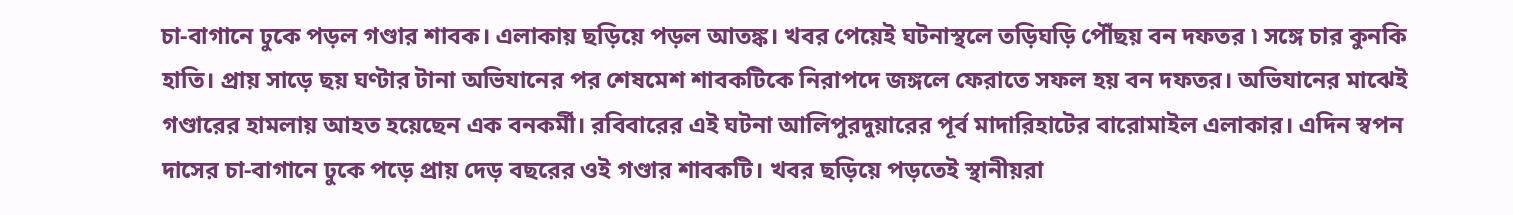চা-বাগানে ঢুকে পড়ল গণ্ডার শাবক। এলাকায় ছড়িয়ে পড়ল আতঙ্ক। খবর পেয়েই ঘটনাস্থলে তড়িঘড়ি পৌঁছয় বন দফতর ৷ সঙ্গে চার কুনকি হাতি। প্রায় সাড়ে ছয় ঘণ্টার টানা অভিযানের পর শেষমেশ শাবকটিকে নিরাপদে জঙ্গলে ফেরাতে সফল হয় বন দফতর। অভিযানের মাঝেই গণ্ডারের হামলায় আহত হয়েছেন এক বনকর্মী। রবিবারের এই ঘটনা আলিপুরদুয়ারের পূর্ব মাদারিহাটের বারোমাইল এলাকার। এদিন স্বপন দাসের চা-বাগানে ঢুকে পড়ে প্রায় দেড় বছরের ওই গণ্ডার শাবকটি। খবর ছড়িয়ে পড়তেই স্থানীয়রা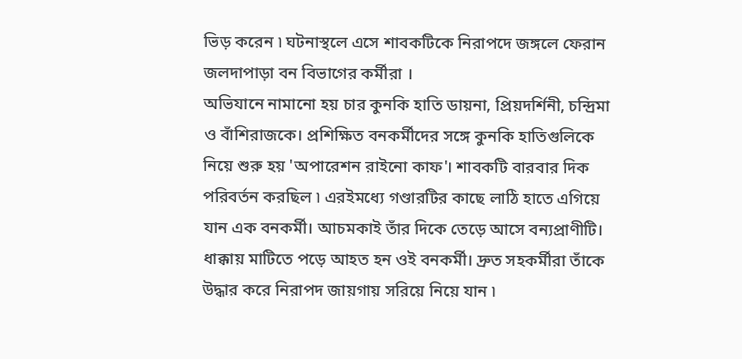ভিড় করেন ৷ ঘটনাস্থলে এসে শাবকটিকে নিরাপদে জঙ্গলে ফেরান জলদাপাড়া বন বিভাগের কর্মীরা ।
অভিযানে নামানো হয় চার কুনকি হাতি ডায়না, প্রিয়দর্শিনী, চন্দ্রিমা ও বাঁশিরাজকে। প্রশিক্ষিত বনকর্মীদের সঙ্গে কুনকি হাতিগুলিকে নিয়ে শুরু হয় 'অপারেশন রাইনো কাফ'। শাবকটি বারবার দিক পরিবর্তন করছিল ৷ এরইমধ্যে গণ্ডারটির কাছে লাঠি হাতে এগিয়ে যান এক বনকর্মী। আচমকাই তাঁর দিকে তেড়ে আসে বন্যপ্রাণীটি। ধাক্কায় মাটিতে পড়ে আহত হন ওই বনকর্মী। দ্রুত সহকর্মীরা তাঁকে উদ্ধার করে নিরাপদ জায়গায় সরিয়ে নিয়ে যান ৷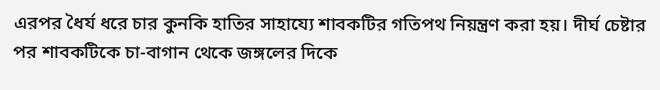এরপর ধৈর্য ধরে চার কুনকি হাতির সাহায্যে শাবকটির গতিপথ নিয়ন্ত্রণ করা হয়। দীর্ঘ চেষ্টার পর শাবকটিকে চা-বাগান থেকে জঙ্গলের দিকে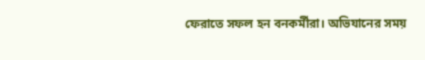ফেরাতে সফল হন বনকর্মীরা। অভিযানের সময়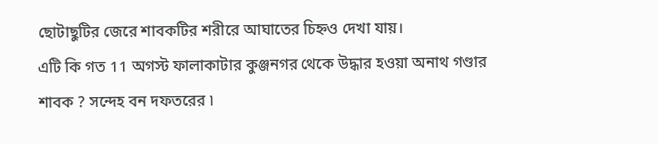ছোটাছুটির জেরে শাবকটির শরীরে আঘাতের চিহ্নও দেখা যায়।
এটি কি গত 11 অগস্ট ফালাকাটার কুঞ্জনগর থেকে উদ্ধার হওয়া অনাথ গণ্ডার শাবক ? সন্দেহ বন দফতরের ৷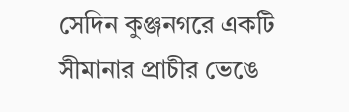সেদিন কুঞ্জনগরে একটি সীমানার প্রাচীর ভেঙে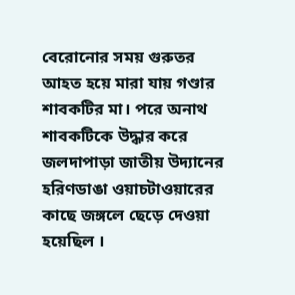বেরোনোর সময় গুরুতর আহত হয়ে মারা যায় গণ্ডার শাবকটির মা। পরে অনাথ শাবকটিকে উদ্ধার করে জলদাপাড়া জাতীয় উদ্যানের হরিণডাঙা ওয়াচটাওয়ারের কাছে জঙ্গলে ছেড়ে দেওয়া হয়েছিল ।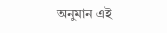অনুমান এই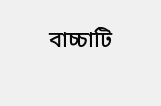বাচ্চাটি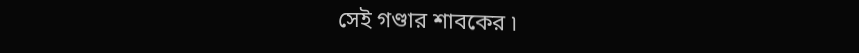সেই গণ্ডার শাবকের ৷